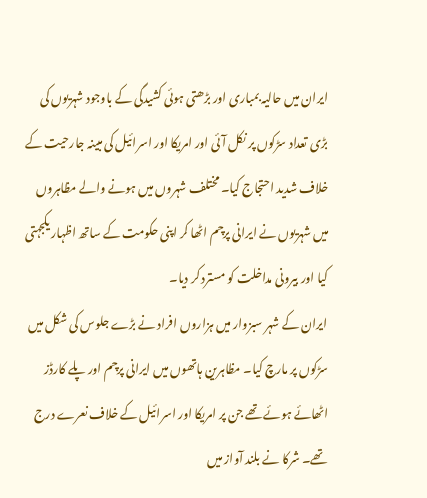ایران میں حالیہ بمباری اور بڑھتی ہوئی کشیدگی کے باوجود شہریوں کی بڑی تعداد سڑکوں پر نکل آئی اور امریکا اور اسرائیل کی مبینہ جارحیت کے خلاف شدید احتجاج کیا۔ مختلف شہروں میں ہونے والے مظاہروں میں شہریوں نے ایرانی پرچم اٹھا کر اپنی حکومت کے ساتھ اظہار یکجہتی کیا اور بیرونی مداخلت کو مسترد کر دیا۔
ایران کے شہر سبزوار میں ہزاروں افراد نے بڑے جلوس کی شکل میں سڑکوں پر مارچ کیا۔ مظاہرین ہاتھوں میں ایرانی پرچم اور پلے کارڈز اٹھائے ہوئے تھے جن پر امریکا اور اسرائیل کے خلاف نعرے درج تھے۔ شرکا نے بلند آواز میں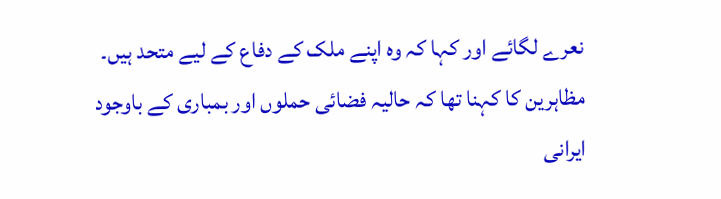نعرے لگائے اور کہا کہ وہ اپنے ملک کے دفاع کے لیے متحد ہیں۔
مظاہرین کا کہنا تھا کہ حالیہ فضائی حملوں اور بمباری کے باوجود ایرانی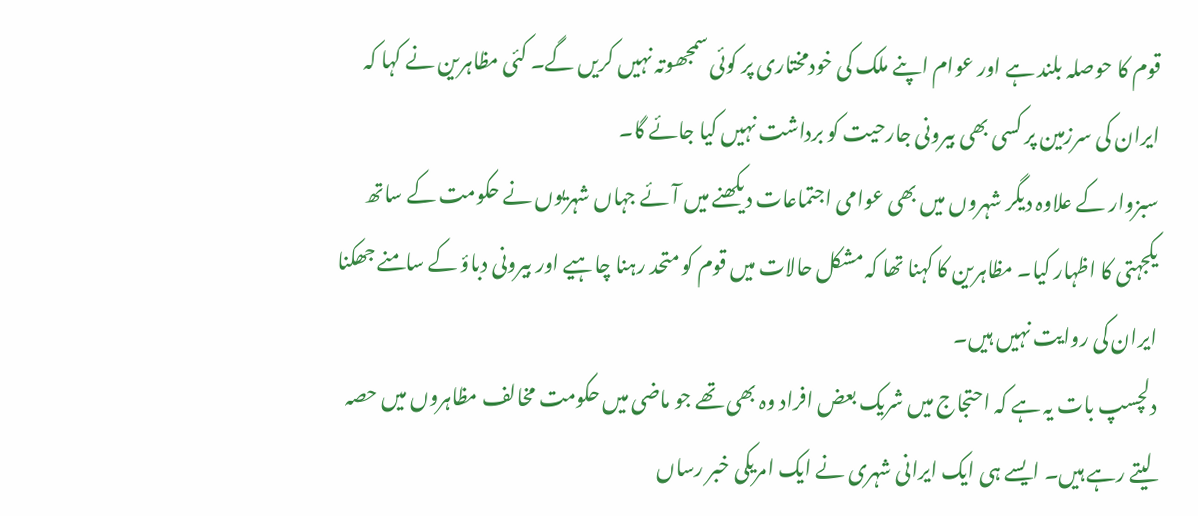قوم کا حوصلہ بلند ہے اور عوام اپنے ملک کی خودمختاری پر کوئی سمجھوتہ نہیں کریں گے۔ کئی مظاہرین نے کہا کہ ایران کی سرزمین پر کسی بھی بیرونی جارحیت کو برداشت نہیں کیا جائے گا۔
سبزوار کے علاوہ دیگر شہروں میں بھی عوامی اجتماعات دیکھنے میں آئے جہاں شہریوں نے حکومت کے ساتھ یکجہتی کا اظہار کیا۔ مظاہرین کا کہنا تھا کہ مشکل حالات میں قوم کو متحد رہنا چاہیے اور بیرونی دباؤ کے سامنے جھکنا ایران کی روایت نہیں ہیں۔
دلچسپ بات یہ ہے کہ احتجاج میں شریک بعض افراد وہ بھی تھے جو ماضی میں حکومت مخالف مظاہروں میں حصہ لیتے رہے ہیں۔ ایسے ہی ایک ایرانی شہری نے ایک امریکی خبر رساں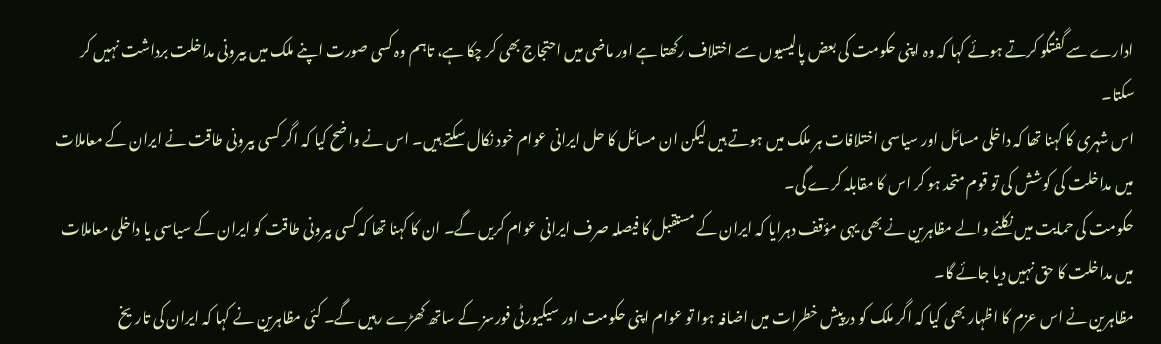ادارے سے گفتگو کرتے ہوئے کہا کہ وہ اپنی حکومت کی بعض پالیسیوں سے اختلاف رکھتا ہے اور ماضی میں احتجاج بھی کر چکا ہے، تاہم وہ کسی صورت اپنے ملک میں بیرونی مداخلت برداشت نہیں کر سکتا۔
اس شہری کا کہنا تھا کہ داخلی مسائل اور سیاسی اختلافات ہر ملک میں ہوتے ہیں لیکن ان مسائل کا حل ایرانی عوام خود نکال سکتے ہیں۔ اس نے واضح کیا کہ اگر کسی بیرونی طاقت نے ایران کے معاملات میں مداخلت کی کوشش کی تو قوم متحد ہو کر اس کا مقابلہ کرے گی۔
حکومت کی حمایت میں نکلنے والے مظاہرین نے بھی یہی مؤقف دہرایا کہ ایران کے مستقبل کا فیصلہ صرف ایرانی عوام کریں گے۔ ان کا کہنا تھا کہ کسی بیرونی طاقت کو ایران کے سیاسی یا داخلی معاملات میں مداخلت کا حق نہیں دیا جائے گا۔
مظاہرین نے اس عزم کا اظہار بھی کیا کہ اگر ملک کو درپیش خطرات میں اضافہ ہوا تو عوام اپنی حکومت اور سیکیورٹی فورسز کے ساتھ کھڑے رہیں گے۔ کئی مظاہرین نے کہا کہ ایران کی تاریخ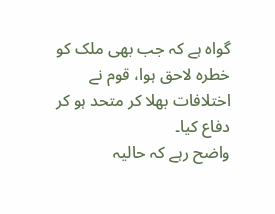گواہ ہے کہ جب بھی ملک کو خطرہ لاحق ہوا، قوم نے اختلافات بھلا کر متحد ہو کر دفاع کیا۔
واضح رہے کہ حالیہ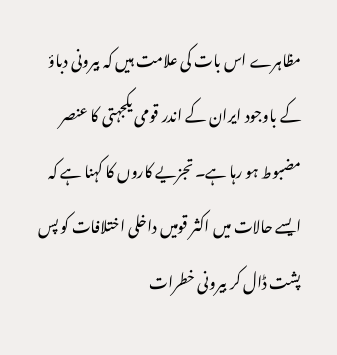مظاہرے اس بات کی علامت ہیں کہ بیرونی دباؤ کے باوجود ایران کے اندر قومی یکجہتی کا عنصر مضبوط ہو رہا ہے۔ تجزیے کاروں کا کہنا ہے کہ ایسے حالات میں اکثر قومیں داخلی اختلافات کو پس پشت ڈال کر بیرونی خطرات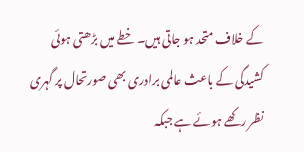کے خلاف متحد ہو جاتی ہیں۔ خطے میں بڑھتی ہوئی کشیدگی کے باعث عالمی برادری بھی صورتحال پر گہری نظر رکھے ہوئے ہے جبکہ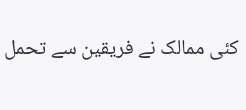کئی ممالک نے فریقین سے تحمل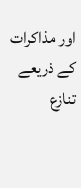اور مذاکرات کے ذریعے تنازع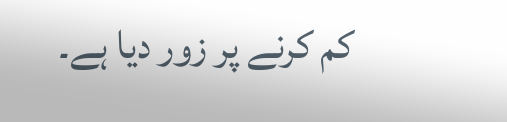کم کرنے پر زور دیا ہے۔